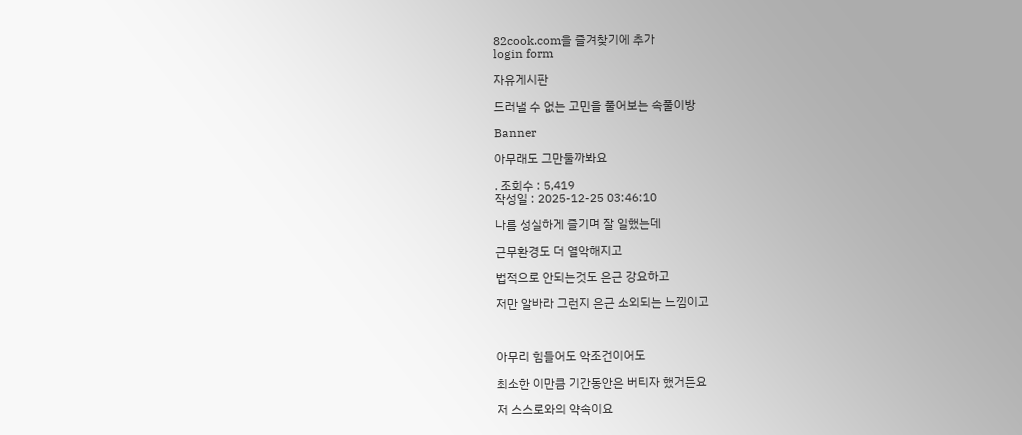82cook.com을 즐겨찾기에 추가
login form

자유게시판

드러낼 수 없는 고민을 풀어보는 속풀이방

Banner

아무래도 그만둘까봐요

. 조회수 : 5,419
작성일 : 2025-12-25 03:46:10

나름 성실하게 즐기며 잘 일했는데

근무환경도 더 열악해지고

법적으로 안되는것도 은근 강요하고

저만 알바라 그런지 은근 소외되는 느낌이고



아무리 힘들어도 악조건이어도

최소한 이만큼 기간동안은 버티자 했거든요

저 스스로와의 약속이요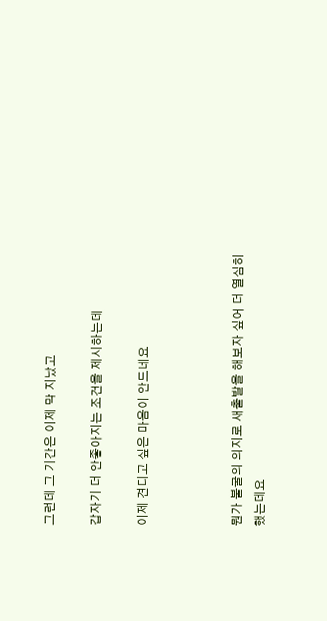그런데 그 기간은 이제 막 지났고

갑자기 더 안좋아지는 조건을 제시하는데

이제 견디고 싶은 마음이 안드네요



뭔가 불굴의 의지로 새출발을 해보자 싶어 더 열심히 했는데요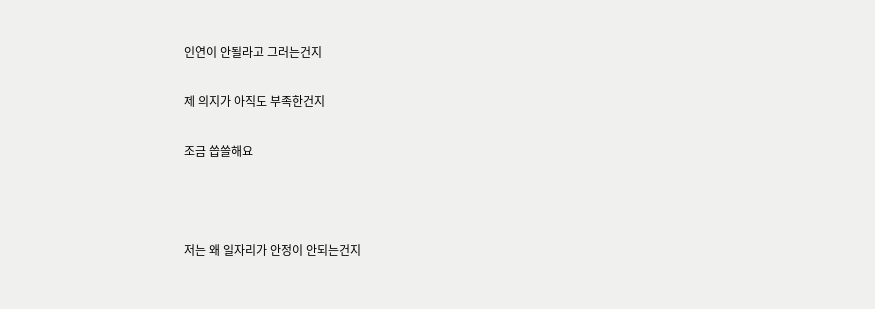인연이 안될라고 그러는건지

제 의지가 아직도 부족한건지

조금 씁쓸해요



저는 왜 일자리가 안정이 안되는건지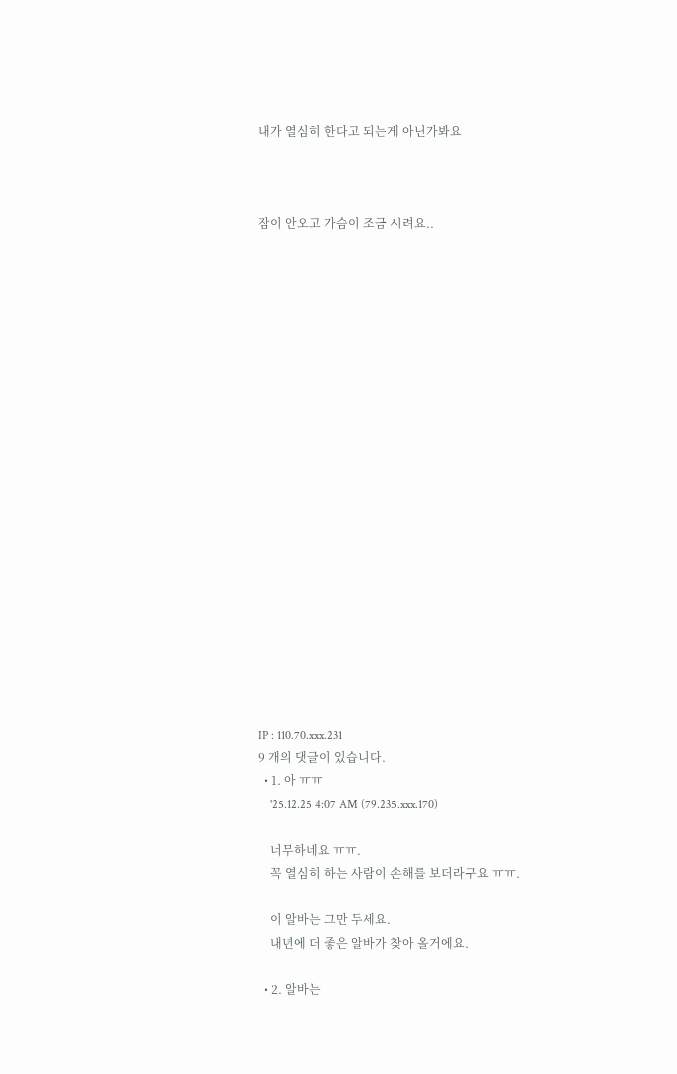내가 열심히 한다고 되는게 아닌가봐요



잠이 안오고 가슴이 조금 시려요..





















IP : 110.70.xxx.231
9 개의 댓글이 있습니다.
  • 1. 아 ㅠㅠ
    '25.12.25 4:07 AM (79.235.xxx.170)

    너무하네요 ㅠㅠ.
    꼭 열심히 하는 사람이 손해를 보더라구요 ㅠㅠ.

    이 알바는 그만 두세요.
    내년에 더 좋은 알바가 찾아 올거에요.

  • 2. 알바는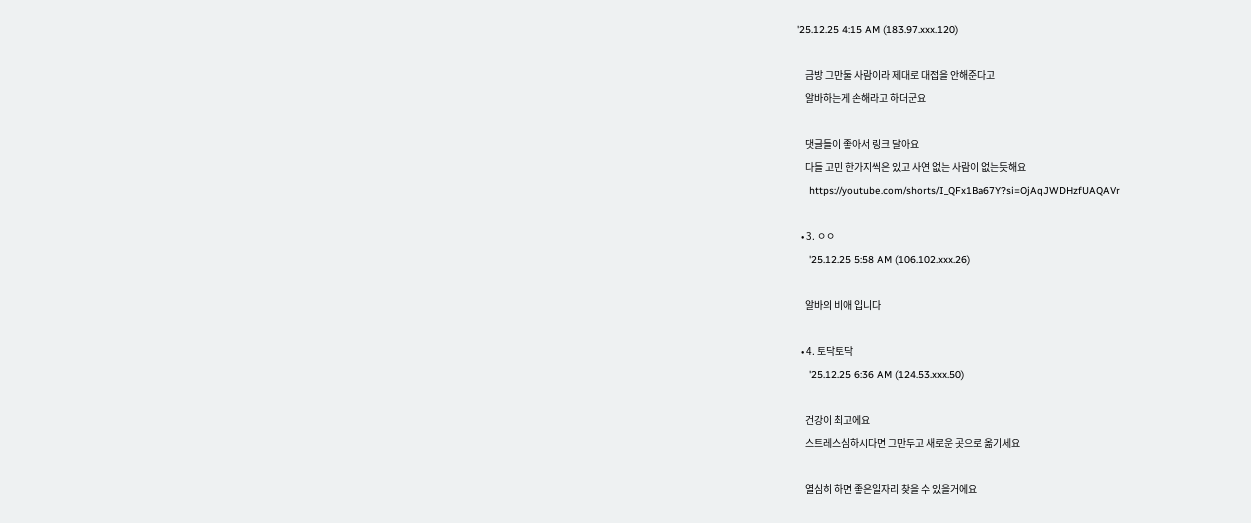'25.12.25 4:15 AM (183.97.xxx.120)

    금방 그만둘 사람이라 제대로 대접을 안해준다고
    알바하는게 손해라고 하더군요

    댓글들이 좋아서 링크 달아요
    다들 고민 한가지씩은 있고 사연 없는 사람이 없는듯해요
    https://youtube.com/shorts/I_QFx1Ba67Y?si=OjAqJWDHzfUAQAVr

  • 3. ㅇㅇ
    '25.12.25 5:58 AM (106.102.xxx.26)

    알바의 비애 입니다

  • 4. 토닥토닥
    '25.12.25 6:36 AM (124.53.xxx.50)

    건강이 최고에요
    스트레스심하시다면 그만두고 새로운 곳으로 옮기세요

    열심히 하면 좋은일자리 찾을 수 있을거에요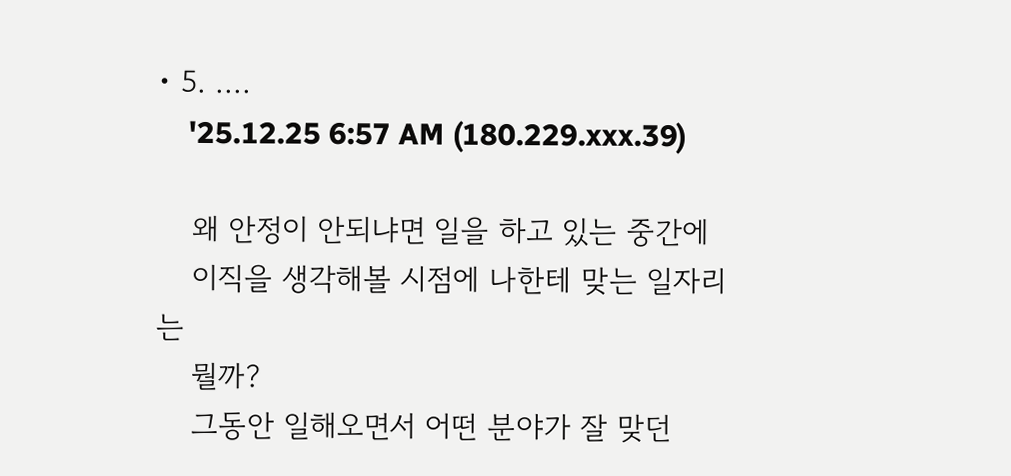• 5. ....
    '25.12.25 6:57 AM (180.229.xxx.39)

    왜 안정이 안되냐면 일을 하고 있는 중간에
    이직을 생각해볼 시점에 나한테 맞는 일자리는
    뭘까?
    그동안 일해오면서 어떤 분야가 잘 맞던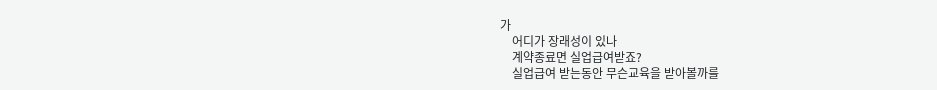가
    어디가 장래성이 있나
    계약종료면 실업급여받죠?
    실업급여 받는동안 무슨교육을 받아볼까를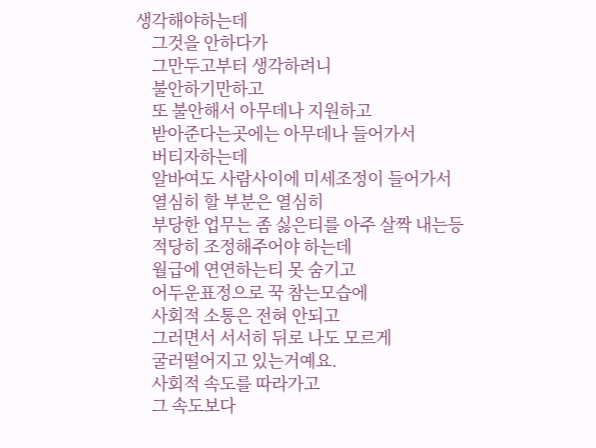생각해야하는데
    그것을 안하다가
    그만두고부터 생각하려니
    불안하기만하고
    또 불안해서 아무데나 지원하고
    받아준다는곳에는 아무데나 들어가서
    버티자하는데
    알바여도 사람사이에 미세조정이 들어가서
    열심히 할 부분은 열심히
    부당한 업무는 좀 싫은티를 아주 살짝 내는등
    적당히 조정해주어야 하는데
    월급에 연연하는티 못 숨기고
    어두운표정으로 꾹 참는모습에
    사회적 소통은 전혀 안되고
    그러면서 서서히 뒤로 나도 모르게
    굴러떨어지고 있는거예요.
    사회적 속도를 따라가고
    그 속도보다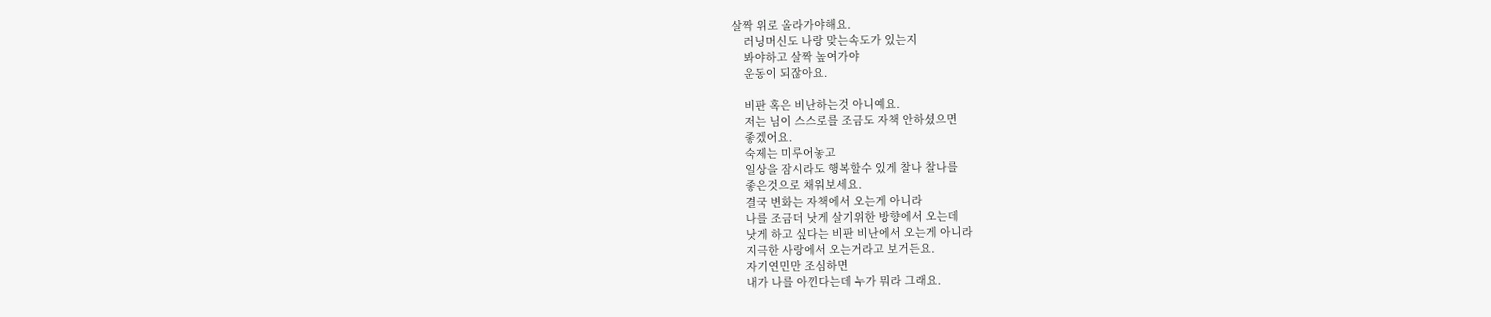살짝 위로 올라가야해요.
    러닝머신도 나랑 맞는속도가 있는지
    봐야하고 살짝 높여가야
    운동이 되잖아요.

    비판 혹은 비난하는것 아니예요.
    저는 님이 스스로를 조금도 자책 안하셨으면
    좋겠어요.
    숙제는 미루어놓고
    일상을 잠시라도 행복할수 있게 찰나 찰나를
    좋은것으로 채워보세요.
    결국 변화는 자책에서 오는게 아니라
    나를 조금더 낫게 살기위한 방향에서 오는데
    낫게 하고 싶다는 비판 비난에서 오는게 아니라
    지극한 사랑에서 오는거라고 보거든요.
    자기연민만 조심하면
    내가 나를 아낀다는데 누가 뭐라 그래요.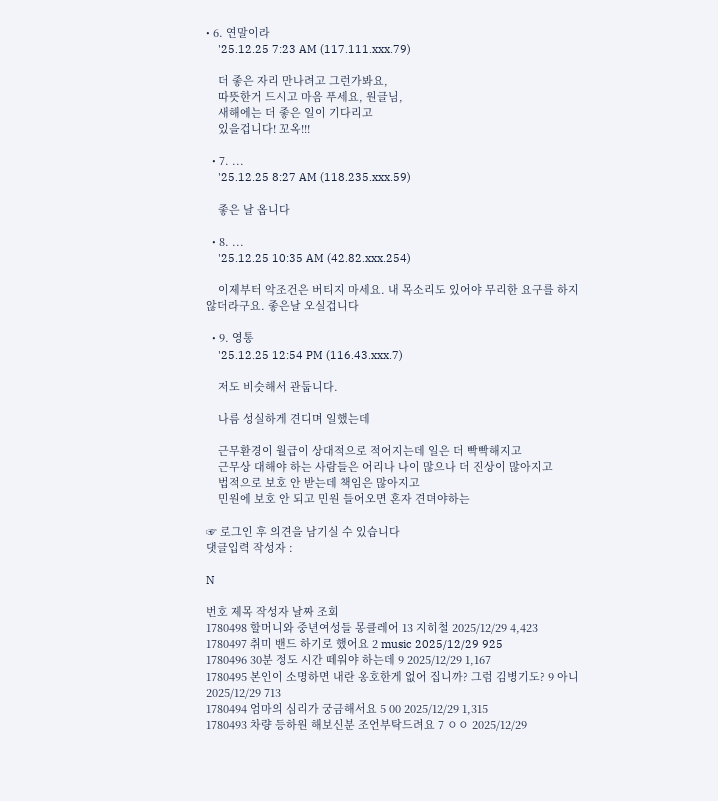• 6. 연말이라
    '25.12.25 7:23 AM (117.111.xxx.79)

    더 좋은 자리 만나려고 그런가봐요,
    따뜻한거 드시고 마음 푸세요, 원글님,
    새해에는 더 좋은 일이 기다리고
    있을겁니다! 꼬옥!!!

  • 7. ...
    '25.12.25 8:27 AM (118.235.xxx.59)

    좋은 날 옵니다

  • 8. ...
    '25.12.25 10:35 AM (42.82.xxx.254)

    이제부터 악조건은 버티지 마세요. 내 목소리도 있어야 무리한 요구를 하지 않더라구요. 좋은날 오실겁니다

  • 9. 영통
    '25.12.25 12:54 PM (116.43.xxx.7)

    저도 비슷해서 관둡니다.

    나름 성실하게 견디며 일했는데

    근무환경이 월급이 상대적으로 적어지는데 일은 더 빡빡해지고
    근무상 대해야 하는 사람들은 어리나 나이 많으나 더 진상이 많아지고
    법적으로 보호 안 받는데 책임은 많아지고
    민원에 보호 안 되고 민원 들어오면 혼자 견뎌야하는

☞ 로그인 후 의견을 남기실 수 있습니다
댓글입력 작성자 :

N

번호 제목 작성자 날짜 조회
1780498 할머니와 중년여성들 몽클레어 13 지히철 2025/12/29 4,423
1780497 취미 밴드 하기로 했어요 2 music 2025/12/29 925
1780496 30분 정도 시간 떼워야 하는데 9 2025/12/29 1,167
1780495 본인이 소명하면 내란 옹호한게 없어 집니까? 그럼 김병기도? 9 아니 2025/12/29 713
1780494 엄마의 심리가 궁금해서요 5 00 2025/12/29 1,315
1780493 차량 등하원 해보신분 조언부탁드려요 7 ㅇㅇ 2025/12/29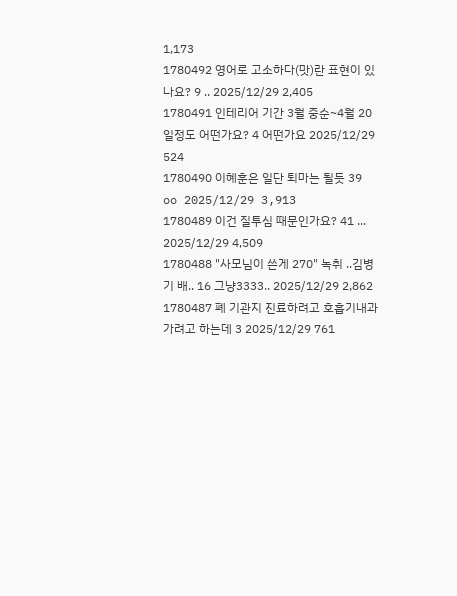1,173
1780492 영어로 고소하다(맛)란 표현이 있나요? 9 .. 2025/12/29 2,405
1780491 인테리어 기간 3월 중순~4월 20일정도 어떤가요? 4 어떤가요 2025/12/29 524
1780490 이혜훈은 일단 퇴마는 될듯 39 oo 2025/12/29 3,913
1780489 이건 질투심 때문인가요? 41 ... 2025/12/29 4,509
1780488 "사모님이 쓴게 270" 녹취 ..김병기 배.. 16 그냥3333.. 2025/12/29 2,862
1780487 폐 기관지 진료하려고 호흡기내과 가려고 하는데 3 2025/12/29 761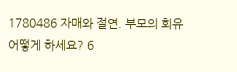1780486 자매와 절연. 부모의 회유 어떻게 하세요? 6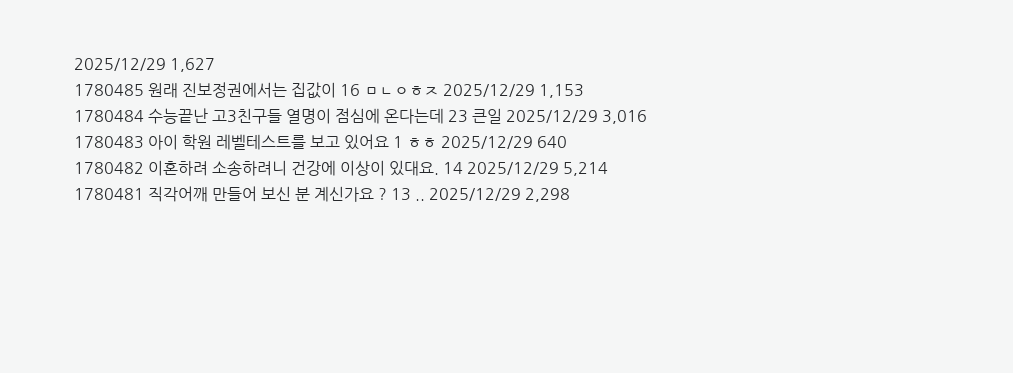2025/12/29 1,627
1780485 원래 진보정권에서는 집값이 16 ㅁㄴㅇㅎㅈ 2025/12/29 1,153
1780484 수능끝난 고3친구들 열명이 점심에 온다는데 23 큰일 2025/12/29 3,016
1780483 아이 학원 레벨테스트를 보고 있어요 1 ㅎㅎ 2025/12/29 640
1780482 이혼하려 소송하려니 건강에 이상이 있대요. 14 2025/12/29 5,214
1780481 직각어깨 만들어 보신 분 계신가요 ? 13 .. 2025/12/29 2,298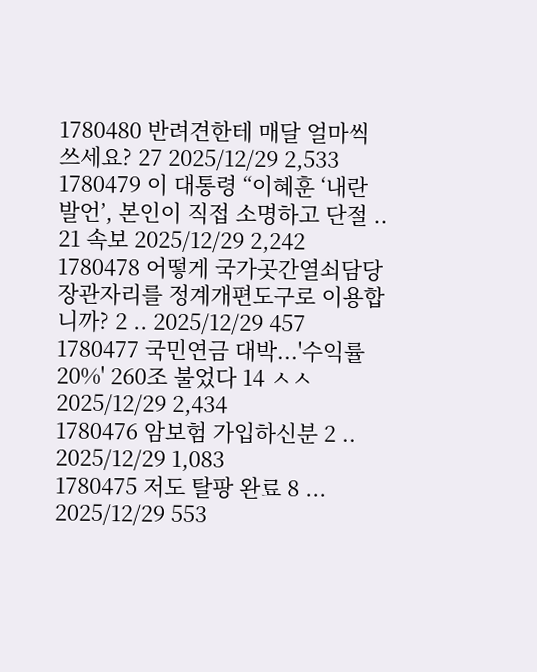1780480 반려견한테 매달 얼마씩 쓰세요? 27 2025/12/29 2,533
1780479 이 대통령 “이혜훈 ‘내란 발언’, 본인이 직접 소명하고 단절 .. 21 속보 2025/12/29 2,242
1780478 어떻게 국가곳간열쇠담당장관자리를 정계개편도구로 이용합니까? 2 .. 2025/12/29 457
1780477 국민연금 대박...'수익률 20%' 260조 불었다 14 ㅅㅅ 2025/12/29 2,434
1780476 암보험 가입하신분 2 .. 2025/12/29 1,083
1780475 저도 탈팡 완료 8 ... 2025/12/29 553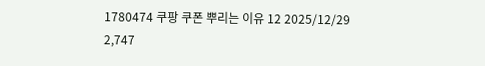1780474 쿠팡 쿠폰 뿌리는 이유 12 2025/12/29 2,747